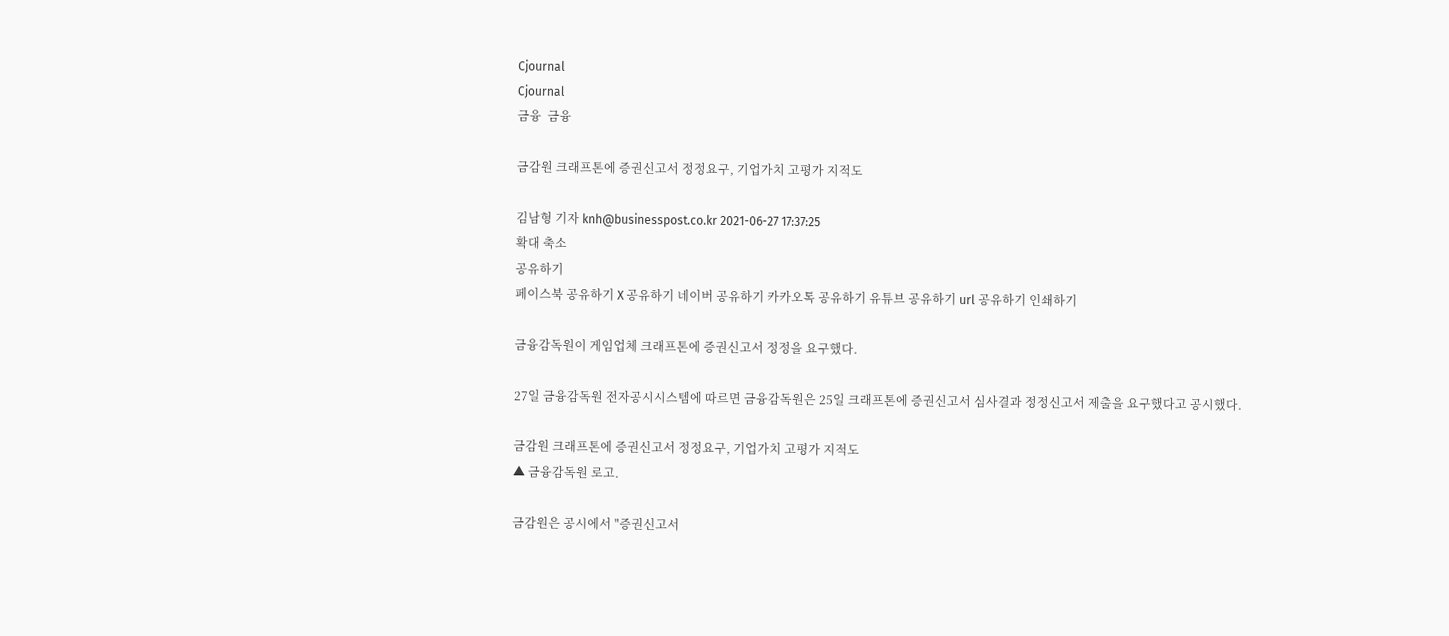Cjournal
Cjournal
금융  금융

금감원 크래프톤에 증권신고서 정정요구, 기업가치 고평가 지적도

김남형 기자 knh@businesspost.co.kr 2021-06-27 17:37:25
확대 축소
공유하기
페이스북 공유하기 X 공유하기 네이버 공유하기 카카오톡 공유하기 유튜브 공유하기 url 공유하기 인쇄하기

금융감독원이 게임업체 크래프톤에 증권신고서 정정을 요구했다.

27일 금융감독원 전자공시시스템에 따르면 금융감독원은 25일 크래프톤에 증권신고서 심사결과 정정신고서 제출을 요구했다고 공시했다.

금감원 크래프톤에 증권신고서 정정요구, 기업가치 고평가 지적도
▲ 금융감독원 로고.

금감원은 공시에서 "증권신고서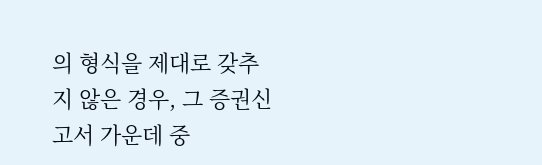의 형식을 제대로 갖추지 않은 경우, 그 증권신고서 가운데 중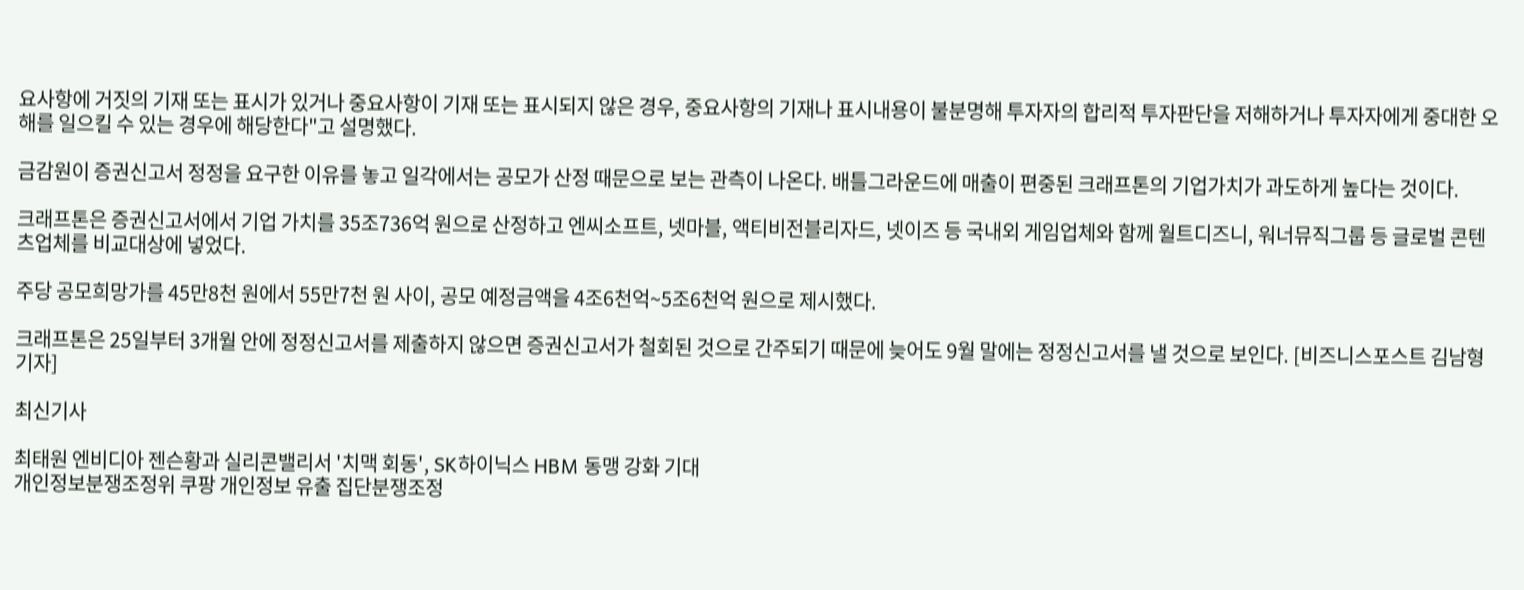요사항에 거짓의 기재 또는 표시가 있거나 중요사항이 기재 또는 표시되지 않은 경우, 중요사항의 기재나 표시내용이 불분명해 투자자의 합리적 투자판단을 저해하거나 투자자에게 중대한 오해를 일으킬 수 있는 경우에 해당한다"고 설명했다.

금감원이 증권신고서 정정을 요구한 이유를 놓고 일각에서는 공모가 산정 때문으로 보는 관측이 나온다. 배틀그라운드에 매출이 편중된 크래프톤의 기업가치가 과도하게 높다는 것이다.

크래프톤은 증권신고서에서 기업 가치를 35조736억 원으로 산정하고 엔씨소프트, 넷마블, 액티비전블리자드, 넷이즈 등 국내외 게임업체와 함께 월트디즈니, 워너뮤직그룹 등 글로벌 콘텐츠업체를 비교대상에 넣었다.

주당 공모희망가를 45만8천 원에서 55만7천 원 사이, 공모 예정금액을 4조6천억~5조6천억 원으로 제시했다.

크래프톤은 25일부터 3개월 안에 정정신고서를 제출하지 않으면 증권신고서가 철회된 것으로 간주되기 때문에 늦어도 9월 말에는 정정신고서를 낼 것으로 보인다. [비즈니스포스트 김남형 기자]

최신기사

최태원 엔비디아 젠슨황과 실리콘밸리서 '치맥 회동', SK하이닉스 HBM 동맹 강화 기대
개인정보분쟁조정위 쿠팡 개인정보 유출 집단분쟁조정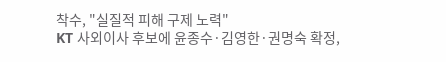착수, "실질적 피해 구제 노력"
KT 사외이사 후보에 윤종수·김영한·권명숙 확정,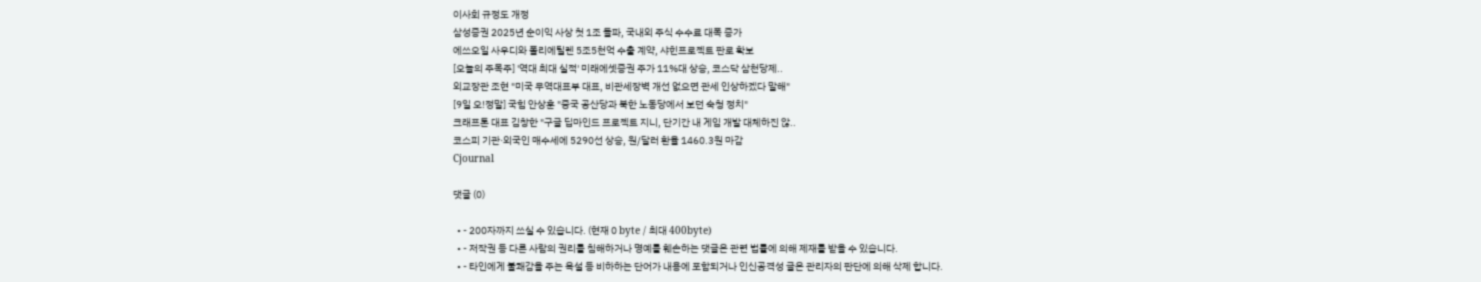이사회 규정도 개정
삼성증권 2025년 순이익 사상 첫 1조 돌파, 국내외 주식 수수료 대폭 증가
에쓰오일 사우디와 폴리에틸렌 5조5천억 수출 계약, 샤힌프로젝트 판로 확보
[오늘의 주목주] '역대 최대 실적' 미래에셋증권 주가 11%대 상승, 코스닥 삼천당제..
외교장관 조현 "미국 무역대표부 대표, 비관세장벽 개선 없으면 관세 인상하겠다 말해"
[9일 오!정말] 국힘 안상훈 "중국 공산당과 북한 노동당에서 보던 숙청 정치"
크래프톤 대표 김창한 "구글 딥마인드 프로젝트 지니, 단기간 내 게임 개발 대체하진 않..
코스피 기관·외국인 매수세에 5290선 상승, 원/달러 환율 1460.3원 마감
Cjournal

댓글 (0)

  • - 200자까지 쓰실 수 있습니다. (현재 0 byte / 최대 400byte)
  • - 저작권 등 다른 사람의 권리를 침해하거나 명예를 훼손하는 댓글은 관련 법률에 의해 제재를 받을 수 있습니다.
  • - 타인에게 불쾌감을 주는 욕설 등 비하하는 단어가 내용에 포함되거나 인신공격성 글은 관리자의 판단에 의해 삭제 합니다.